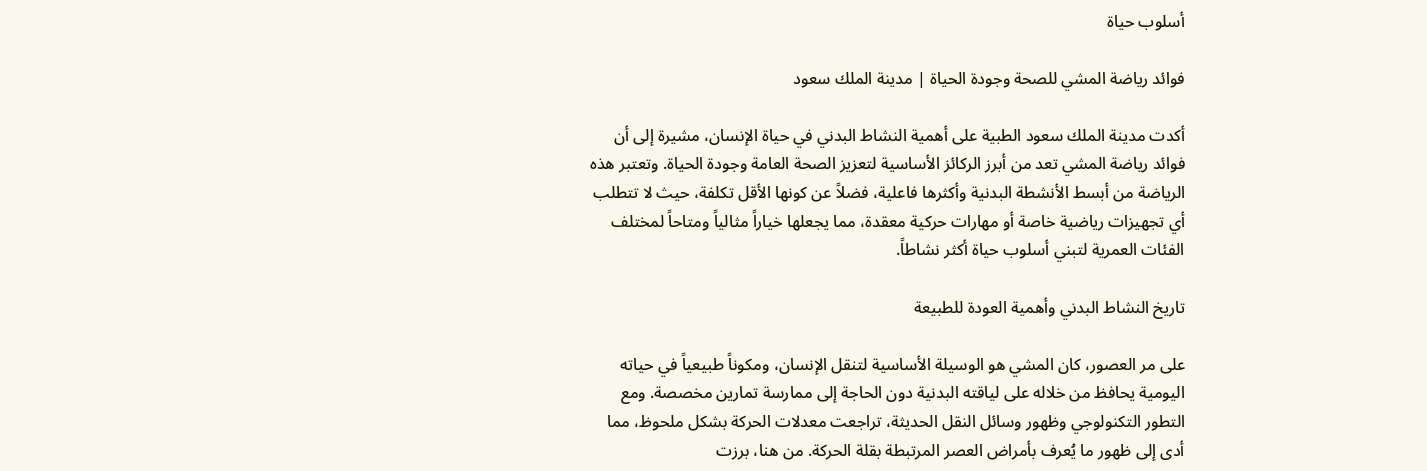أسلوب حياة

فوائد رياضة المشي للصحة وجودة الحياة | مدينة الملك سعود

أكدت مدينة الملك سعود الطبية على أهمية النشاط البدني في حياة الإنسان، مشيرة إلى أن فوائد رياضة المشي تعد من أبرز الركائز الأساسية لتعزيز الصحة العامة وجودة الحياة. وتعتبر هذه الرياضة من أبسط الأنشطة البدنية وأكثرها فاعلية، فضلاً عن كونها الأقل تكلفة، حيث لا تتطلب أي تجهيزات رياضية خاصة أو مهارات حركية معقدة، مما يجعلها خياراً مثالياً ومتاحاً لمختلف الفئات العمرية لتبني أسلوب حياة أكثر نشاطاً.

تاريخ النشاط البدني وأهمية العودة للطبيعة

على مر العصور، كان المشي هو الوسيلة الأساسية لتنقل الإنسان، ومكوناً طبيعياً في حياته اليومية يحافظ من خلاله على لياقته البدنية دون الحاجة إلى ممارسة تمارين مخصصة. ومع التطور التكنولوجي وظهور وسائل النقل الحديثة، تراجعت معدلات الحركة بشكل ملحوظ، مما أدى إلى ظهور ما يُعرف بأمراض العصر المرتبطة بقلة الحركة. من هنا، برزت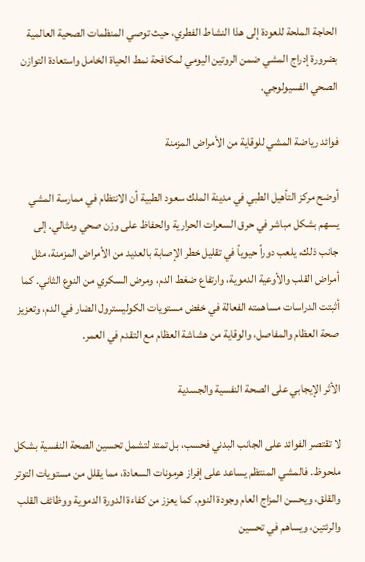الحاجة الملحة للعودة إلى هذا النشاط الفطري، حيث توصي المنظمات الصحية العالمية بضرورة إدراج المشي ضمن الروتين اليومي لمكافحة نمط الحياة الخامل واستعادة التوازن الصحي الفسيولوجي.

فوائد رياضة المشي للوقاية من الأمراض المزمنة

أوضح مركز التأهيل الطبي في مدينة الملك سعود الطبية أن الانتظام في ممارسة المشي يسهم بشكل مباشر في حرق السعرات الحرارية والحفاظ على وزن صحي ومثالي. إلى جانب ذلك، يلعب دوراً حيوياً في تقليل خطر الإصابة بالعديد من الأمراض المزمنة، مثل أمراض القلب والأوعية الدموية، وارتفاع ضغط الدم، ومرض السكري من النوع الثاني. كما أثبتت الدراسات مساهمته الفعالة في خفض مستويات الكوليسترول الضار في الدم، وتعزيز صحة العظام والمفاصل، والوقاية من هشاشة العظام مع التقدم في العمر.

الأثر الإيجابي على الصحة النفسية والجسدية

لا تقتصر الفوائد على الجانب البدني فحسب، بل تمتد لتشمل تحسين الصحة النفسية بشكل ملحوظ. فالمشي المنتظم يساعد على إفراز هرمونات السعادة، مما يقلل من مستويات التوتر والقلق، ويحسن المزاج العام وجودة النوم. كما يعزز من كفاءة الدورة الدموية ووظائف القلب والرئتين، ويساهم في تحسين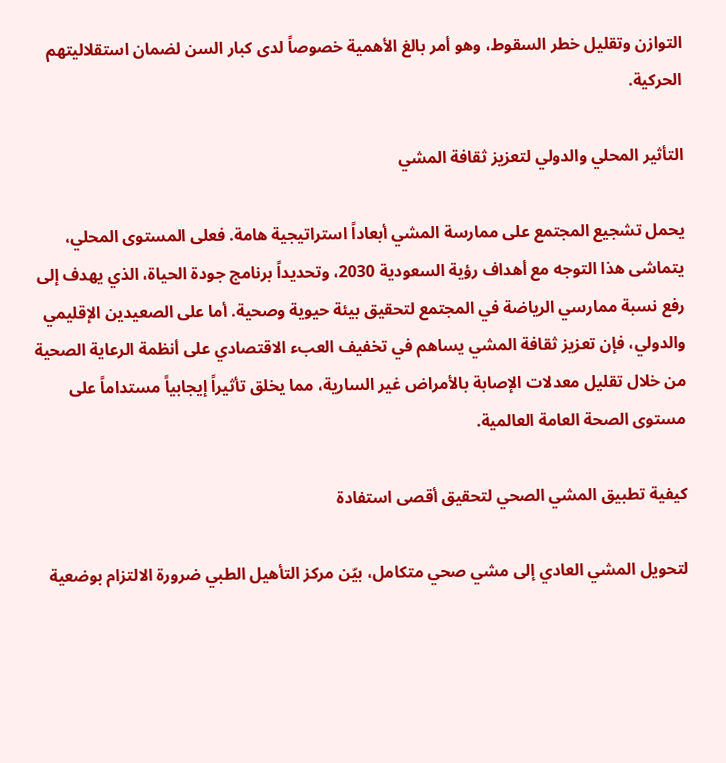التوازن وتقليل خطر السقوط، وهو أمر بالغ الأهمية خصوصاً لدى كبار السن لضمان استقلاليتهم الحركية.

التأثير المحلي والدولي لتعزيز ثقافة المشي

يحمل تشجيع المجتمع على ممارسة المشي أبعاداً استراتيجية هامة. فعلى المستوى المحلي، يتماشى هذا التوجه مع أهداف رؤية السعودية 2030، وتحديداً برنامج جودة الحياة، الذي يهدف إلى رفع نسبة ممارسي الرياضة في المجتمع لتحقيق بيئة حيوية وصحية. أما على الصعيدين الإقليمي والدولي، فإن تعزيز ثقافة المشي يساهم في تخفيف العبء الاقتصادي على أنظمة الرعاية الصحية من خلال تقليل معدلات الإصابة بالأمراض غير السارية، مما يخلق تأثيراً إيجابياً مستداماً على مستوى الصحة العامة العالمية.

كيفية تطبيق المشي الصحي لتحقيق أقصى استفادة

لتحويل المشي العادي إلى مشي صحي متكامل، بيّن مركز التأهيل الطبي ضرورة الالتزام بوضعية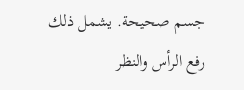جسم صحيحة. يشمل ذلك رفع الرأس والنظر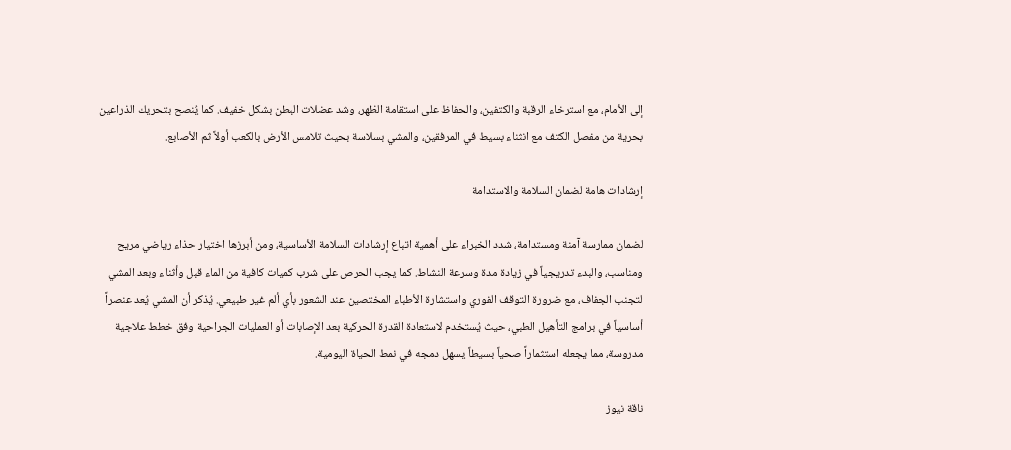إلى الأمام، مع استرخاء الرقبة والكتفين، والحفاظ على استقامة الظهر، وشد عضلات البطن بشكل خفيف. كما يُنصح بتحريك الذراعين بحرية من مفصل الكتف مع انثناء بسيط في المرفقين، والمشي بسلاسة بحيث تلامس الأرض بالكعب أولاً ثم الأصابع.

إرشادات هامة لضمان السلامة والاستدامة

لضمان ممارسة آمنة ومستدامة، شدد الخبراء على أهمية اتباع إرشادات السلامة الأساسية، ومن أبرزها اختيار حذاء رياضي مريح ومناسب، والبدء تدريجياً في زيادة مدة وسرعة النشاط. كما يجب الحرص على شرب كميات كافية من الماء قبل وأثناء وبعد المشي لتجنب الجفاف، مع ضرورة التوقف الفوري واستشارة الأطباء المختصين عند الشعور بأي ألم غير طبيعي. يُذكر أن المشي يُعد عنصراً أساسياً في برامج التأهيل الطبي، حيث يُستخدم لاستعادة القدرة الحركية بعد الإصابات أو العمليات الجراحية وفق خطط علاجية مدروسة، مما يجعله استثماراً صحياً بسيطاً يسهل دمجه في نمط الحياة اليومية.

ناقة نيوز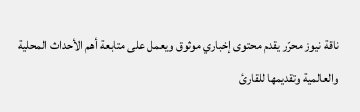ناقة نيوز محرّر يقدم محتوى إخباري موثوق ويعمل على متابعة أهم الأحداث المحلية والعالمية وتقديمها للقارئ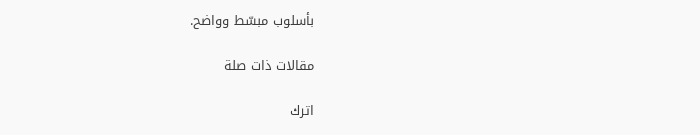بأسلوب مبسّط وواضح.

مقالات ذات صلة

اترك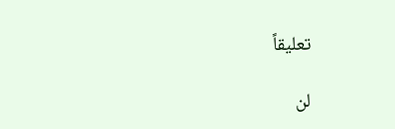تعليقاً

لن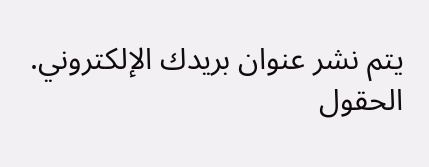يتم نشر عنوان بريدك الإلكتروني. الحقول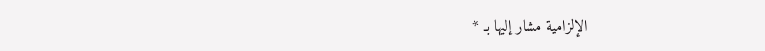الإلزامية مشار إليها بـ *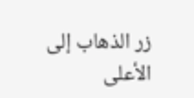زر الذهاب إلى الأعلى